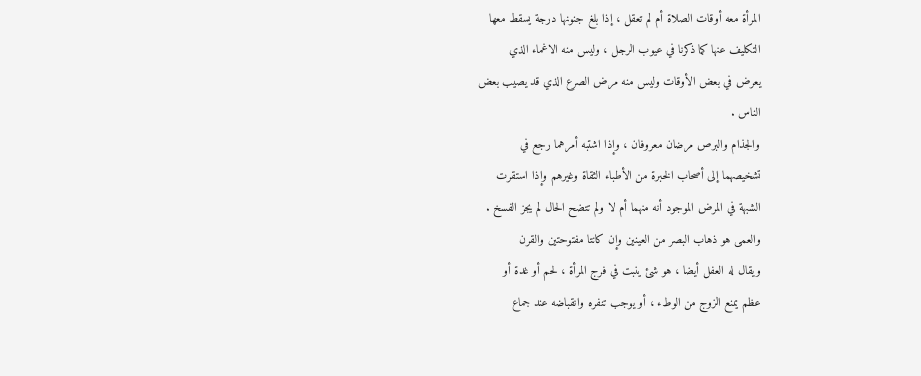المرأة معه أوقات الصلاة أم لم تعقل ، إذا بلغ جنونها درجة يسقط معها
التكليف عنها كما ذكرنا في عيوب الرجل ، وليس منه الاغماء الذي
يعرض في بعض الأوقات وليس منه مرض الصرع الذي قد يصيب بعض
الناس .
والجذام والبرص مرضان معروفان ، وإذا اشتبه أمرهما رجع في
تشخيصهما إلى أصحاب الخبرة من الأطباء الثقاة وغيرهم وإذا استقرت
الشبهة في المرض الموجود أنه منهما أم لا ولم تتضح الحال لم يجز الفسخ .
والعمى هو ذهاب البصر من العينين وإن كانتا مفتوحتين والقرن
ويقال له العفل أيضا ، هو شئ ينبت في فرج المرأة ، لحم أو غدة أو
عظم يمنع الزوج من الوطء ، أو يوجب تنفره وانقباضه عند جماع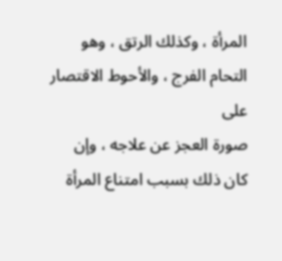المرأة ، وكذلك الرتق ، وهو التحام الفرج ، والأحوط الاقتصار على
صورة العجز عن علاجه ، وإن كان ذلك بسبب امتناع المرأة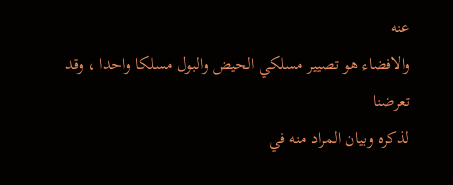عنه
والافضاء هو تصيير مسلكي الحيض والبول مسلكا واحدا ، وقد تعرضنا
لذكره وبيان المراد منه في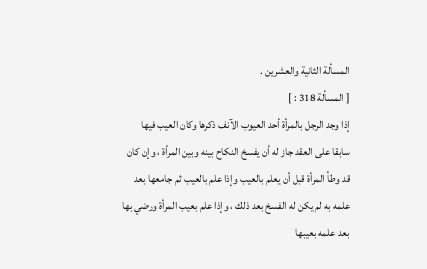المسألة الثانية والعشرين .
[ المسألة 318 : ]
إذا وجد الرجل بالمرأة أحد العيوب الآنف ذكرها وكان العيب فيها
سابقا على العقد جاز له أن يفسخ النكاح بينه وبين المرأة ، وإن كان
قد وطأ المرأة قبل أن يعلم بالعيب وإذا علم بالعيب ثم جامعها بعد
علمه به لم يكن له الفسخ بعد ذلك ، وإذا علم بعيب المرأة ورضي بها
بعد علمه بعيبها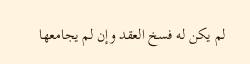لم يكن له فسخ العقد وإن لم يجامعها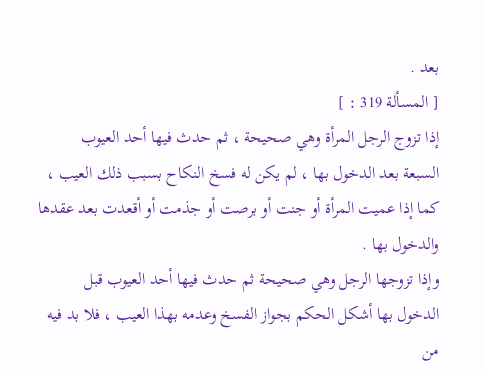بعد .
[ المسألة 319 : ]
إذا تزوج الرجل المرأة وهي صحيحة ، ثم حدث فيها أحد العيوب
السبعة بعد الدخول بها ، لم يكن له فسخ النكاح بسبب ذلك العيب ،
كما إذا عميت المرأة أو جنت أو برصت أو جذمت أو أقعدت بعد عقدها
والدخول بها .
وإذا تزوجها الرجل وهي صحيحة ثم حدث فيها أحد العيوب قبل
الدخول بها أشكل الحكم بجواز الفسخ وعدمه بهذا العيب ، فلا بد فيه
من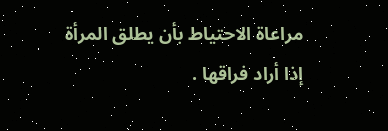مراعاة الاحتياط بأن يطلق المرأة إذا أراد فراقها .